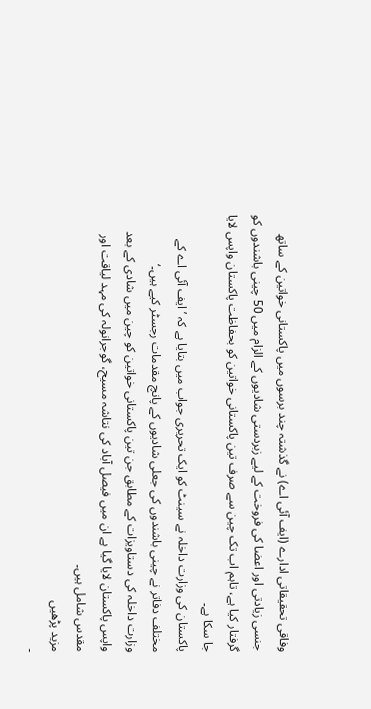وفاقی تحقیقاتی ادارے (ایف آئی اے) نے گذشتہ چند برسوں میں پاکستانی خواتین کے ساتھ جنسی زیادتی اور اعضا کی فروخت کے لیے زبردستی شادیوں کے الزام میں 50 چینی باشندوں کو گرفتار کیا ہے، تاہم اب تک چین سے صرف تین پاکستانی خواتین کو بحفاظت پاکستان واپس لایا جا سکا ہے۔
پاکستان کی وزارت داخلہ نے سینٹ کو ایک تحریری جواب میں بتایا ہے کہ ’ایف آئی اے کے مختلف دفاتر نے چینی باشندوں کی جعلی شادیوں کے پانچ مقدمات رجسٹر کیے ہیں۔‘
وزارت داخلہ کی دستاویزات کے مطابق جن تین پاکستانی خواتین کو چین میں شادی کے بعد واپس پاکستان لایا گیا ہے ان میں فیصل آباد کی نتاشہ مسیح، گوجرانولہ کی مہد لیاقت اور مقدس شامل ہیں۔
مزید پڑھیں
-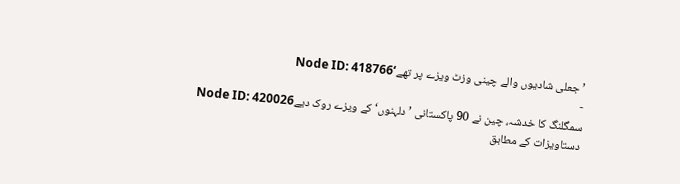’جعلی شادیوں والے چینی وزٹ ویزے پر تھے‘Node ID: 418766
-
سمگلنگ کا خدشہ، چین نے 90 پاکستانی ’دلہنوں‘ کے ویزے روک دیےNode ID: 420026
دستاویزات کے مطابق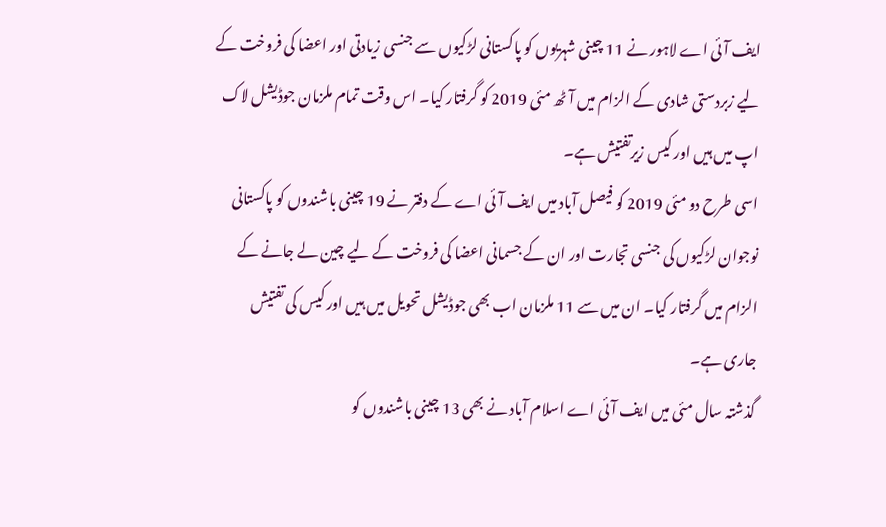ایف آئی اے لاہور نے 11 چینی شہریوں کو پاکستانی لڑکیوں سے جنسی زیادتی اور اعضا کی فروخت کے لیے زبردستی شادی کے الزام میں آٹھ مئی 2019 کو گرفتار کیا۔ اس وقت تمام ملزمان جوڈیشل لاک اپ میں ہیں اور کیس زیرتفتیش ہے۔
اسی طرح دو مئی 2019 کو فیصل آباد میں ایف آئی اے کے دفتر نے 19 چینی باشندوں کو پاکستانی نوجوان لڑکیوں کی جنسی تجارت اور ان کے جسمانی اعضا کی فروخت کے لیے چین لے جانے کے الزام میں گرفتار کیا۔ ان میں سے 11 ملزمان اب بھی جوڈیشل تحویل میں ہیں اور کیس کی تفتیش جاری ہے۔
گذشتہ سال مئی میں ایف آئی اے اسلام آباد نے بھی 13 چینی باشندوں کو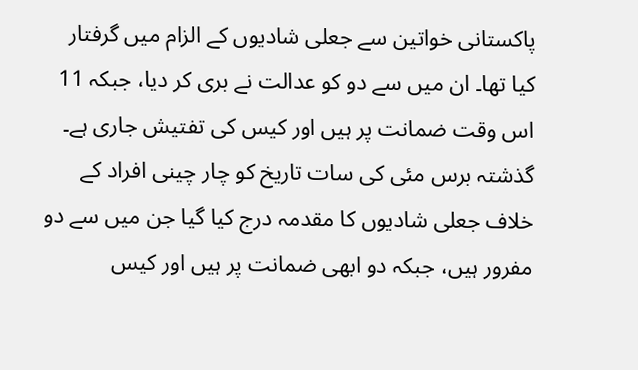پاکستانی خواتین سے جعلی شادیوں کے الزام میں گرفتار کیا تھا۔ ان میں سے دو کو عدالت نے بری کر دیا، جبکہ 11 اس وقت ضمانت پر ہیں اور کیس کی تفتیش جاری ہے۔
گذشتہ برس مئی کی سات تاریخ کو چار چینی افراد کے خلاف جعلی شادیوں کا مقدمہ درج کیا گیا جن میں سے دو مفرور ہیں، جبکہ دو ابھی ضمانت پر ہیں اور کیس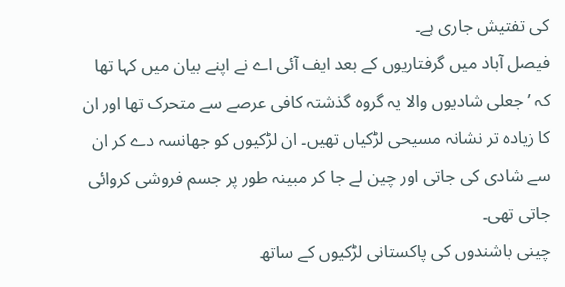کی تفتیش جاری ہے۔
فیصل آباد میں گرفتاریوں کے بعد ایف آئی اے نے اپنے بیان میں کہا تھا کہ ’جعلی شادیوں والا یہ گروہ گذشتہ کافی عرصے سے متحرک تھا اور ان کا زیادہ تر نشانہ مسیحی لڑکیاں تھیں۔ ان لڑکیوں کو جھانسہ دے کر ان سے شادی کی جاتی اور چین لے جا کر مبینہ طور پر جسم فروشی کروائی جاتی تھی۔
چینی باشندوں کی پاکستانی لڑکیوں کے ساتھ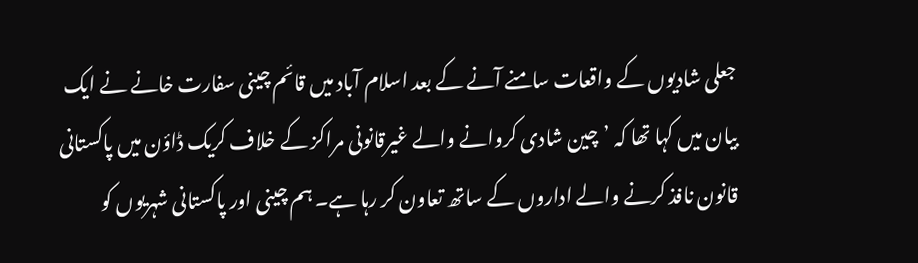جعلی شادیوں کے واقعات سامنے آنے کے بعد اسلام آباد میں قائم چینی سفارت خانے نے ایک بیان میں کہا تھا کہ ’چین شادی کروانے والے غیرقانونی مراکز کے خلاف کریک ڈاؤن میں پاکستانی قانون نافذ کرنے والے اداروں کے ساتھ تعاون کر رہا ہے۔ ہم چینی اور پاکستانی شہریوں کو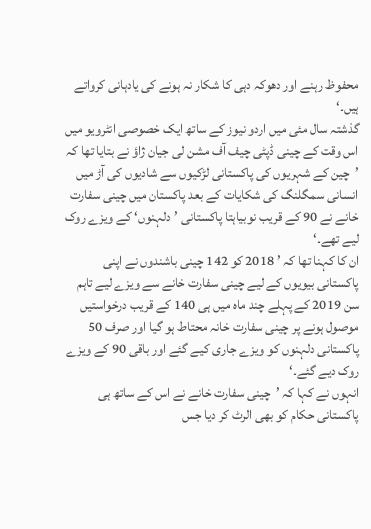محفوظ رہنے اور دھوکہ دہی کا شکار نہ ہونے کی یادہانی کرواتے ہیں۔‘
گذشتہ سال مئی میں اردو نیوز کے ساتھ ایک خصوصی انٹرویو میں اس وقت کے چینی ڈپٹی چیف آف مشن لی جیان ژاؤ نے بتایا تھا کہ ’چین کے شہریوں کی پاکستانی لڑکیوں سے شادیوں کی آڑ میں انسانی سمگلنگ کی شکایات کے بعد پاکستان میں چینی سفارت خانے نے 90 کے قریب نوبیاہتا پاکستانی ’دلہنوں‘ کے ویزے روک لیے تھے۔‘
ان کا کہنا تھا کہ ’ 2018 کو 142 چینی باشندوں نے اپنی پاکستانی بیویوں کے لیے چینی سفارت خانے سے ویزے لیے تاہم سن 2019 کے پہلے چند ماہ میں ہی 140 کے قریب درخواستیں موصول ہونے پر چینی سفارت خانہ محتاط ہو گیا اور صرف 50 پاکستانی دلہنوں کو ویزے جاری کیے گئے اور باقی 90 کے ویزے روک دیے گئے۔‘
انہوں نے کہا کہ ’چینی سفارت خانے نے اس کے ساتھ ہی پاکستانی حکام کو بھی الرٹ کر دیا جس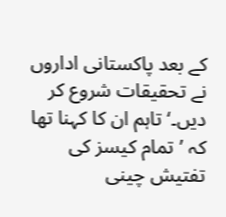کے بعد پاکستانی اداروں نے تحقیقات شروع کر دیں۔‘ تاہم ان کا کہنا تھا کہ ’تمام کیسز کی تفتیش چینی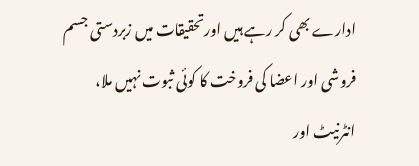ادارے بھی کر رہے ہیں اورتحقیقات میں زبردستی جسم فروشی اور اعضا کی فروخت کا کوئی ثبوت نہیں ملا، انٹرنیٹ اور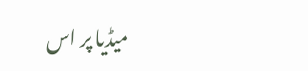میڈیا پر اس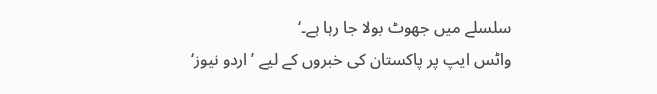سلسلے میں جھوٹ بولا جا رہا ہے۔‘
واٹس ایپ پر پاکستان کی خبروں کے لیے ’اردو نیوز‘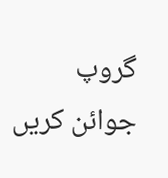گروپ جوائن کریں